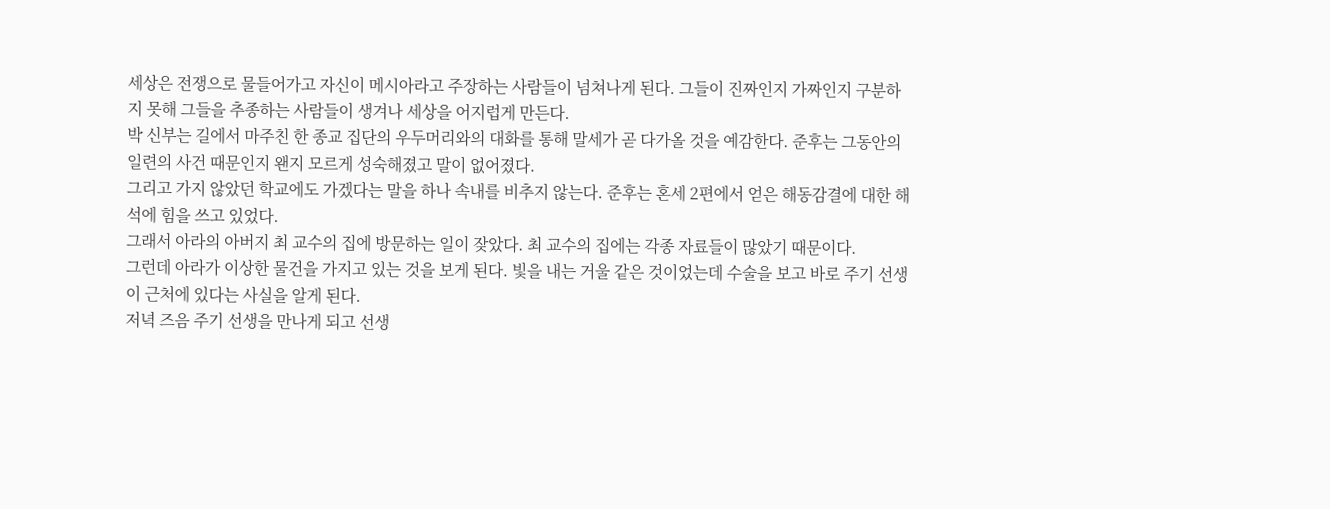세상은 전쟁으로 물들어가고 자신이 메시아라고 주장하는 사람들이 넘쳐나게 된다. 그들이 진짜인지 가짜인지 구분하지 못해 그들을 추종하는 사람들이 생겨나 세상을 어지럽게 만든다.
박 신부는 길에서 마주친 한 종교 집단의 우두머리와의 대화를 통해 말세가 곧 다가올 것을 예감한다. 준후는 그동안의 일련의 사건 때문인지 왠지 모르게 성숙해졌고 말이 없어졌다.
그리고 가지 않았던 학교에도 가겠다는 말을 하나 속내를 비추지 않는다. 준후는 혼세 2편에서 얻은 해동감결에 대한 해석에 힘을 쓰고 있었다.
그래서 아라의 아버지 최 교수의 집에 방문하는 일이 잦았다. 최 교수의 집에는 각종 자료들이 많았기 때문이다.
그런데 아라가 이상한 물건을 가지고 있는 것을 보게 된다. 빛을 내는 거울 같은 것이었는데 수술을 보고 바로 주기 선생이 근처에 있다는 사실을 알게 된다.
저녁 즈음 주기 선생을 만나게 되고 선생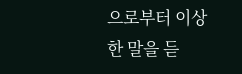으로부터 이상한 말을 듣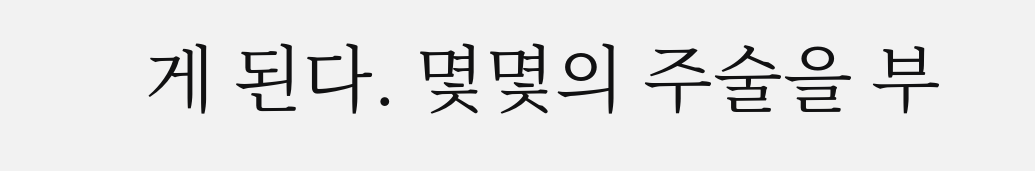게 된다. 몇몇의 주술을 부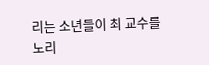리는 소년들이 최 교수를 노리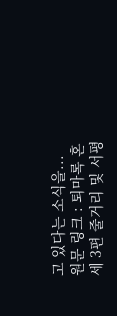고 있다는 소식을...
원문 링크 : 퇴마록 혼세 3편 줄거리 및 서평